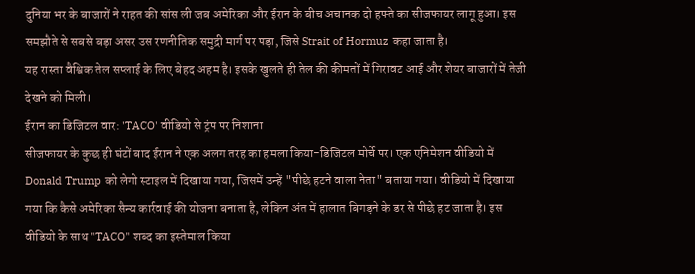दुनिया भर के बाजारों ने राहत की सांस ली जब अमेरिका और ईरान के बीच अचानक दो हफ्ते का सीजफायर लागू हुआ। इस समझौते से सबसे बड़ा असर उस रणनीतिक समुद्री मार्ग पर पड़ा, जिसे Strait of Hormuz कहा जाता है।
यह रास्ता वैश्विक तेल सप्लाई के लिए बेहद अहम है। इसके खुलते ही तेल की कीमतों में गिरावट आई और शेयर बाजारों में तेजी देखने को मिली।
ईरान का डिजिटल वार: 'TACO' वीडियो से ट्रंप पर निशाना
सीजफायर के कुछ ही घंटों बाद ईरान ने एक अलग तरह का हमला किया-डिजिटल मोर्चे पर। एक एनिमेशन वीडियो में Donald Trump को लेगो स्टाइल में दिखाया गया, जिसमें उन्हें "पीछे हटने वाला नेता" बताया गया। वीडियो में दिखाया गया कि कैसे अमेरिका सैन्य कार्रवाई की योजना बनाता है, लेकिन अंत में हालात बिगड़ने के डर से पीछे हट जाता है। इस वीडियो के साथ "TACO" शब्द का इस्तेमाल किया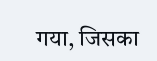गया, जिसका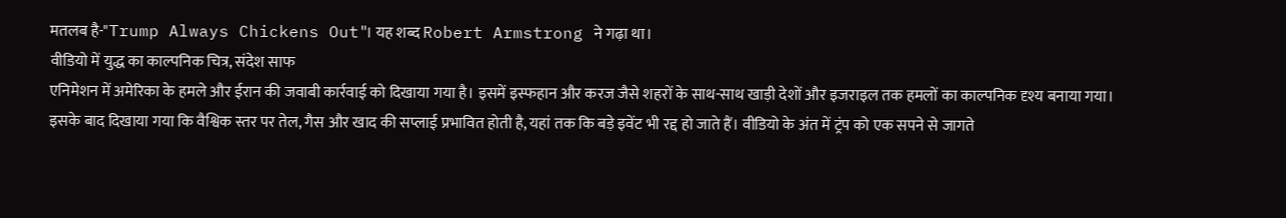मतलब है-"Trump Always Chickens Out"। यह शब्द Robert Armstrong ने गढ़ा था।
वीडियो में युद्ध का काल्पनिक चित्र, संदेश साफ
एनिमेशन में अमेरिका के हमले और ईरान की जवाबी कार्रवाई को दिखाया गया है। इसमें इस्फहान और करज जैसे शहरों के साथ-साथ खाड़ी देशों और इजराइल तक हमलों का काल्पनिक दृश्य बनाया गया। इसके बाद दिखाया गया कि वैश्विक स्तर पर तेल, गैस और खाद की सप्लाई प्रभावित होती है, यहां तक कि बड़े इवेंट भी रद्द हो जाते हैं। वीडियो के अंत में ट्रंप को एक सपने से जागते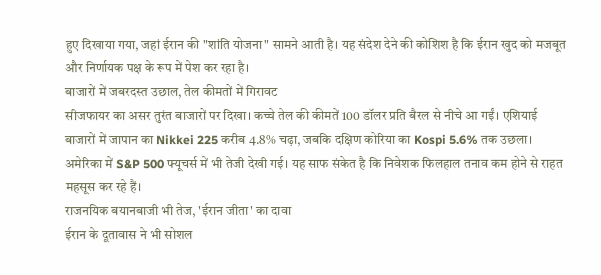हुए दिखाया गया, जहां ईरान की "शांति योजना" सामने आती है। यह संदेश देने की कोशिश है कि ईरान खुद को मजबूत और निर्णायक पक्ष के रूप में पेश कर रहा है।
बाजारों में जबरदस्त उछाल, तेल कीमतों में गिरावट
सीजफायर का असर तुरंत बाजारों पर दिखा। कच्चे तेल की कीमतें 100 डॉलर प्रति बैरल से नीचे आ गईं। एशियाई बाजारों में जापान का Nikkei 225 करीब 4.8% चढ़ा, जबकि दक्षिण कोरिया का Kospi 5.6% तक उछला। अमेरिका में S&P 500 फ्यूचर्स में भी तेजी देखी गई। यह साफ संकेत है कि निवेशक फिलहाल तनाव कम होने से राहत महसूस कर रहे हैं।
राजनयिक बयानबाजी भी तेज, 'ईरान जीता' का दावा
ईरान के दूतावास ने भी सोशल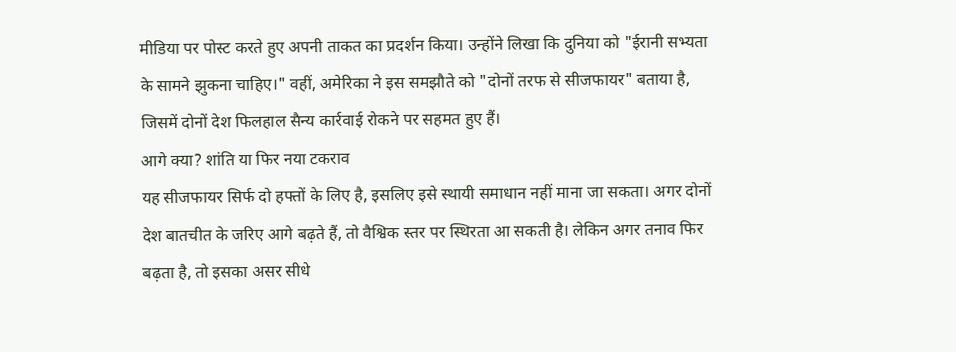मीडिया पर पोस्ट करते हुए अपनी ताकत का प्रदर्शन किया। उन्होंने लिखा कि दुनिया को "ईरानी सभ्यता के सामने झुकना चाहिए।" वहीं, अमेरिका ने इस समझौते को "दोनों तरफ से सीजफायर" बताया है, जिसमें दोनों देश फिलहाल सैन्य कार्रवाई रोकने पर सहमत हुए हैं।
आगे क्या? शांति या फिर नया टकराव
यह सीजफायर सिर्फ दो हफ्तों के लिए है, इसलिए इसे स्थायी समाधान नहीं माना जा सकता। अगर दोनों देश बातचीत के जरिए आगे बढ़ते हैं, तो वैश्विक स्तर पर स्थिरता आ सकती है। लेकिन अगर तनाव फिर बढ़ता है, तो इसका असर सीधे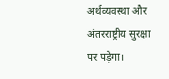अर्थव्यवस्था और अंतरराष्ट्रीय सुरक्षा पर पड़ेगा।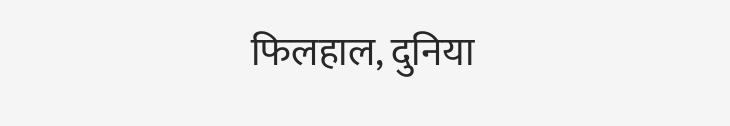फिलहाल, दुनिया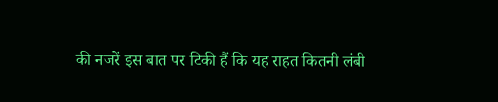की नजरें इस बात पर टिकी हैं कि यह राहत कितनी लंबी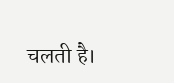चलती है।